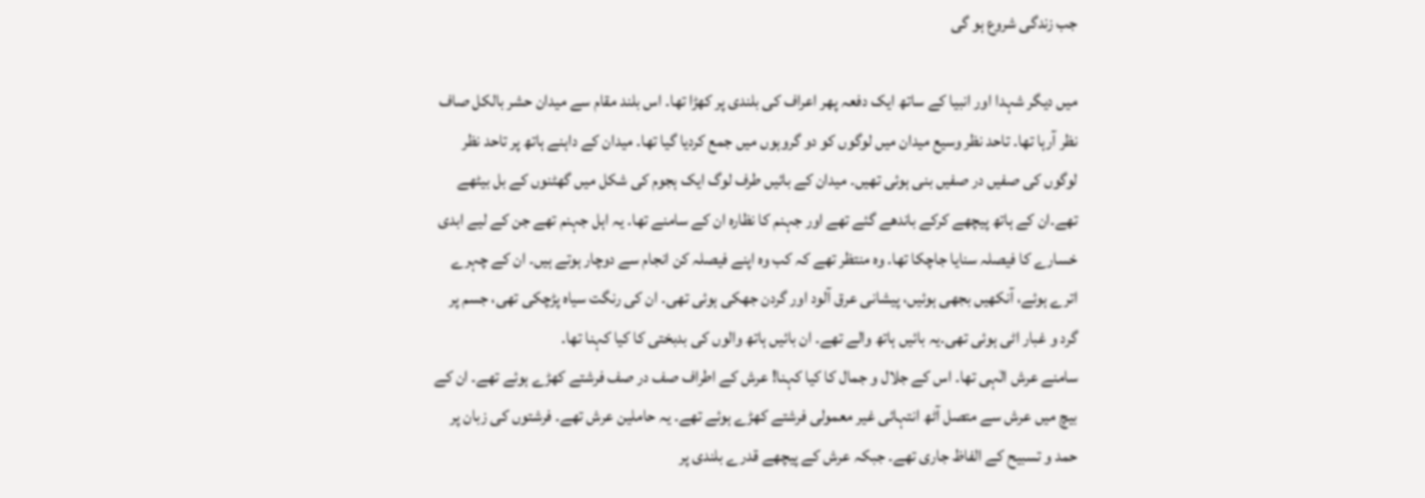جب زندگی شروع ہو گی

میں دیگر شہدا اور انبیا کے ساتھ ایک دفعہ پھر اعراف کی بلندی پر کھڑا تھا۔ اس بلند مقام سے میدان حشر بالکل صاف نظر آرہا تھا۔ تاحد نظر وسیع میدان میں لوگوں کو دو گروہوں میں جمع کردیا گیا تھا۔ میدان کے داہنے ہاتھ پر تاحد نظر لوگوں کی صفیں در صفیں بنی ہوئی تھیں۔ میدان کے بائیں طرف لوگ ایک ہجوم کی شکل میں گھٹنوں کے بل بیٹھے تھے۔ان کے ہاتھ پیچھے کرکے باندھے گئے تھے اور جہنم کا نظارہ ان کے سامنے تھا۔ یہ اہل جہنم تھے جن کے لیے ابدی خسارے کا فیصلہ سنایا جاچکا تھا۔ وہ منتظر تھے کہ کب وہ اپنے فیصلہ کن انجام سے دوچار ہوتے ہیں۔ ان کے چہرے اترے ہوئے، آنکھیں بجھی ہوئیں، پیشانی عرق آلود اور گردن جھکی ہوئی تھی۔ ان کی رنگت سیاہ پڑچکی تھی، جسم پر گرد و غبار اٹی ہوئی تھی۔یہ بائیں ہاتھ والے تھے۔ ان بائیں ہاتھ والوں کی بدبختی کا کیا کہنا تھا۔
سامنے عرش الٰہی تھا۔ اس کے جلال و جمال کا کیا کہنا! عرش کے اطراف صف در صف فرشتے کھڑے ہوئے تھے۔ ان کے بیچ میں عرش سے متصل آٹھ انتہائی غیر معمولی فرشتے کھڑے ہوئے تھے۔ یہ حاملین عرش تھے۔ فرشتوں کی زبان پر حمد و تسبیح کے الفاظ جاری تھے۔ جبکہ عرش کے پیچھے قدرے بلندی پر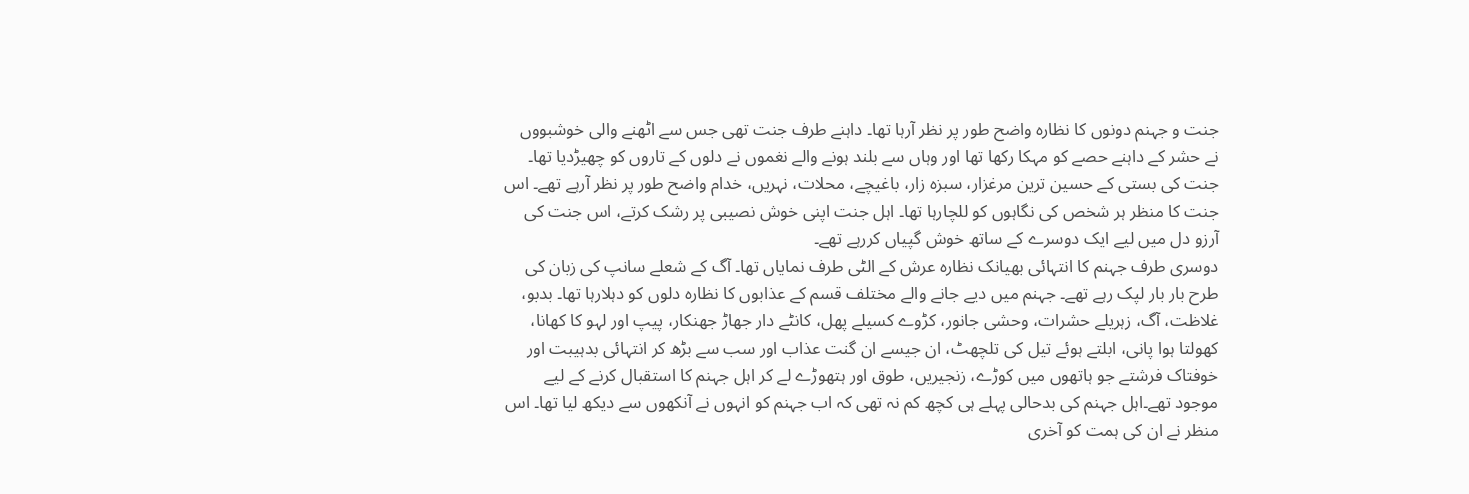جنت و جہنم دونوں کا نظارہ واضح طور پر نظر آرہا تھا۔ داہنے طرف جنت تھی جس سے اٹھنے والی خوشبووں نے حشر کے داہنے حصے کو مہکا رکھا تھا اور وہاں سے بلند ہونے والے نغموں نے دلوں کے تاروں کو چھیڑدیا تھا۔ جنت کی بستی کے حسین ترین مرغزار، سبزہ زار، باغیچے، محلات، نہریں، خدام واضح طور پر نظر آرہے تھے۔ اس جنت کا منظر ہر شخص کی نگاہوں کو للچارہا تھا۔ اہل جنت اپنی خوش نصیبی پر رشک کرتے، اس جنت کی آرزو دل میں لیے ایک دوسرے کے ساتھ خوش گپیاں کررہے تھے۔
دوسری طرف جہنم کا انتہائی بھیانک نظارہ عرش کے الٹی طرف نمایاں تھا۔ آگ کے شعلے سانپ کی زبان کی طرح بار بار لپک رہے تھے۔ جہنم میں دیے جانے والے مختلف قسم کے عذابوں کا نظارہ دلوں کو دہلارہا تھا۔ بدبو، غلاظت، آگ، زہریلے حشرات، وحشی جانور، کڑوے کسیلے پھل، کانٹے دار جھاڑ جھنکار، پیپ اور لہو کا کھانا، کھولتا ہوا پانی، ابلتے ہوئے تیل کی تلچھٹ، ان جیسے ان گنت عذاب اور سب سے بڑھ کر انتہائی بدہیبت اور خوفتاک فرشتے جو ہاتھوں میں کوڑے، زنجیریں، طوق اور ہتھوڑے لے کر اہل جہنم کا استقبال کرنے کے لیے موجود تھے۔اہل جہنم کی بدحالی پہلے ہی کچھ کم نہ تھی کہ اب جہنم کو انہوں نے آنکھوں سے دیکھ لیا تھا۔ اس منظر نے ان کی ہمت کو آخری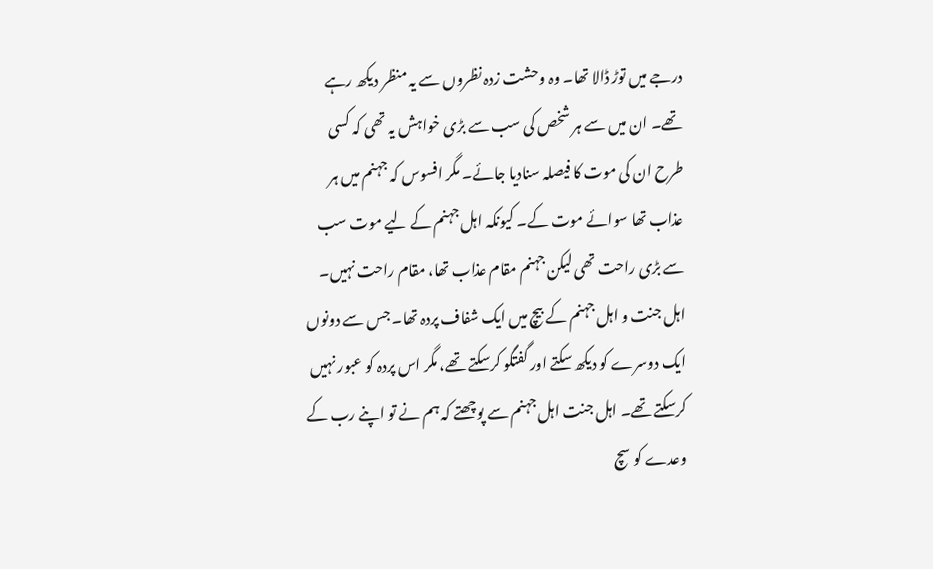درجے میں توڑ ڈالا تھا۔ وہ وحشت زدہ نظروں سے یہ منظر دیکھ رہے تھے۔ ان میں سے ہر شخص کی سب سے بڑی خواہش یہ تھی کہ کسی طرح ان کی موت کا فیصلہ سنادیا جائے۔ مگر افسوس کہ جہنم میں ہر عذاب تھا سوائے موت کے۔ کیونکہ اہل جہنم کے لیے موت سب سے بڑی راحت تھی لیکن جہنم مقام عذاب تھا، مقام راحت نہیں۔
اہل جنت و اہل جہنم کے بیچ میں ایک شفاف پردہ تھا۔ جس سے دونوں ایک دوسرے کو دیکھ سکتے اور گفتگو کرسکتے تھے، مگر اس پردہ کو عبور نہیں کرسکتے تھے۔ اہل جنت اہل جہنم سے پوچھتے کہ ہم نے تو اپنے رب کے وعدے کو سچ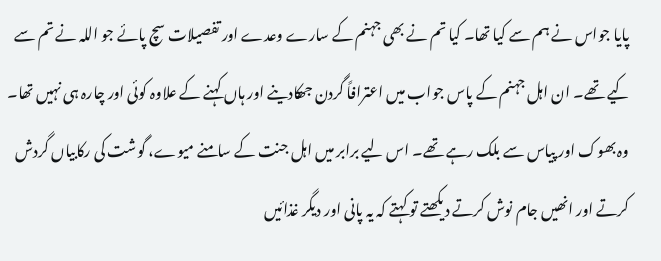پایا جواس نے ہم سے کیا تھا۔ کیا تم نے بھی جہنم کے سارے وعدے اور تفصیلات سچ پائے جو اللہ نے تم سے کیے تھے۔ ان اہل جہنم کے پاس جواب میں اعترافاً گردن جھکادینے اور ہاں کہنے کے علاوہ کوئی اور چارہ ہی نہیں تھا۔
وہ بھوک اور پیاس سے بلک رہے تھے۔ اس لیے برابر میں اہل جنت کے سامنے میوے، گوشت کی رکابیاں گردش کرتے اور انھیں جام نوش کرتے دیکھتے تو کہتے کہ یہ پانی اور دیگر غذائیں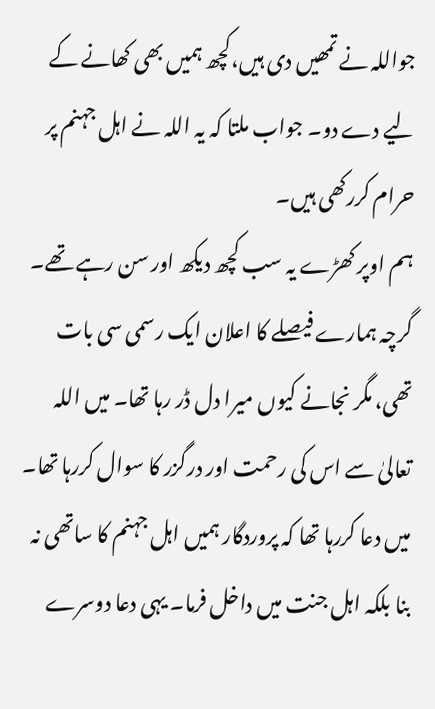جواللہ نے تمھیں دی ہیں،کچھ ہمیں بھی کھانے کے لیے دے دو۔ جواب ملتا کہ یہ اللہ نے اہل جہنم پر حرام کررکھی ہیں۔
ہم اوپر کھڑے یہ سب کچھ دیکھ اور سن رہے تھے۔ گرچہ ہمارے فیصلے کا اعلان ایک رسمی سی بات تھی، مگر نجانے کیوں میرا دل ڈر رہا تھا۔ میں اللہ تعالیٰ سے اس کی رحمت اور درگزر کا سوال کررہا تھا۔ میں دعا کررہا تھا کہ پروردگار ہمیں اہل جہنم کا ساتھی نہ بنا بلکہ اہل جنت میں داخل فرما۔ یہی دعا دوسرے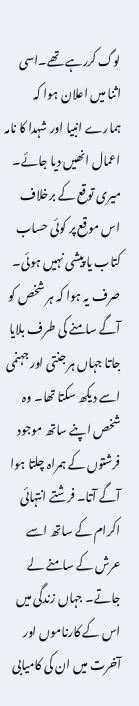لوگ کررہے تھے۔اسی اثنا میں اعلان ہوا کہ ہمارے انبیا اور شہدا کا نامہ اعمال انھیں دیا جائے۔ میری توقع کے برخلاف اس موقع پر کوئی حساب کتاب یا پیشی نہیں ہوئی۔ صرف یہ ہوا کہ ہر شخص کو آگے سامنے کی طرف بلایا جاتا جہاں ہر جنتی اور جہنمی اسے دیکھ سکتا تھا۔ وہ شخص اپنے ساتھ موجود فرشتوں کے ہمراہ چلتا ہوا آگے آتا۔ فرشتے انتہائی اکرام کے ساتھ اسے عرش کے سامنے لے جاتے۔ جہاں زندگی میں اس کے کارناموں اور آخرت میں ان کی کامیابی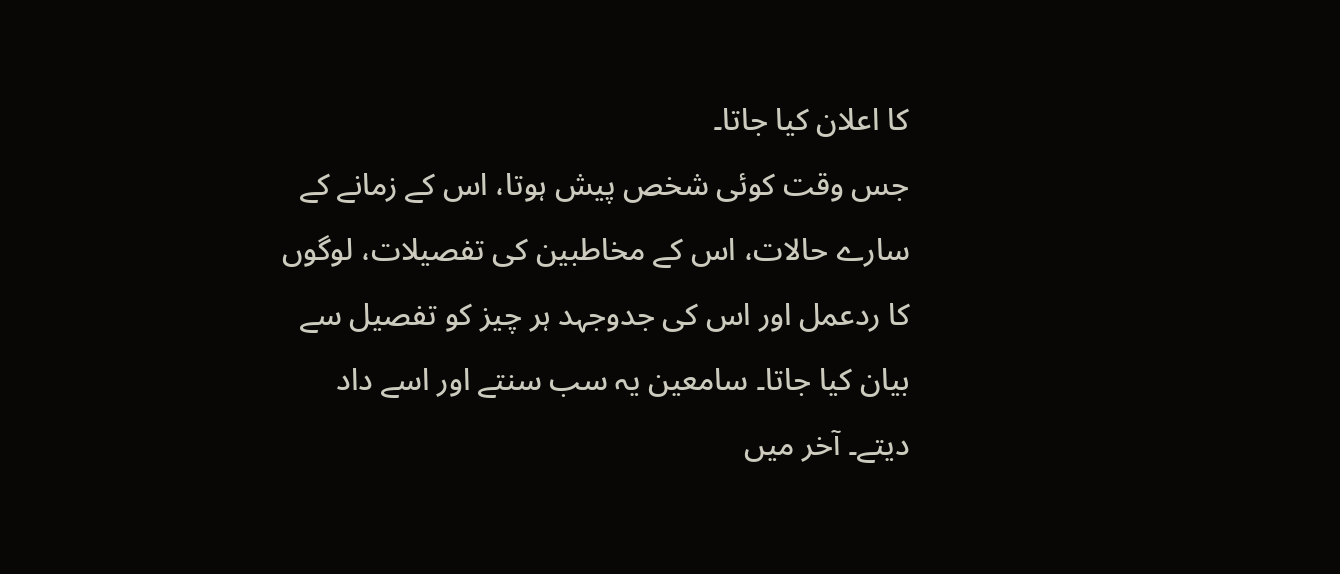کا اعلان کیا جاتا۔
جس وقت کوئی شخص پیش ہوتا، اس کے زمانے کے سارے حالات، اس کے مخاطبین کی تفصیلات، لوگوں کا ردعمل اور اس کی جدوجہد ہر چیز کو تفصیل سے بیان کیا جاتا۔ سامعین یہ سب سنتے اور اسے داد دیتے۔ آخر میں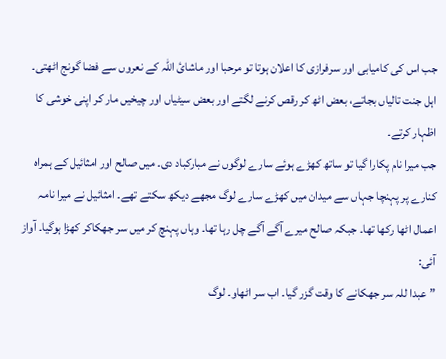جب اس کی کامیابی اور سرفرازی کا اعلان ہوتا تو مرحبا اور ماشائ اللہ کے نعروں سے فضا گونج اٹھتی۔ اہل جنت تالیاں بجاتے، بعض اٹھ کر رقص کرنے لگتے اور بعض سیٹیاں اور چیخیں مار کر اپنی خوشی کا اظہار کرتے۔
جب میرا نام پکارا گیا تو ساتھ کھڑے ہوئے سارے لوگوں نے مبارکباد دی۔ میں صالح اور امثائیل کے ہمراہ کنارے پر پہنچا جہاں سے میدان میں کھڑے سارے لوگ مجھے دیکھ سکتے تھے۔ امثائیل نے میرا نامہ اعمال اٹھا رکھا تھا۔ جبکہ صالح میرے آگے آگے چل رہا تھا۔ وہاں پہنچ کر میں سر جھکاکر کھڑا ہوگیا۔ آواز آئی:
”عبدا للہ سر جھکانے کا وقت گزر گیا۔ اب سر اٹھاو۔ لوگ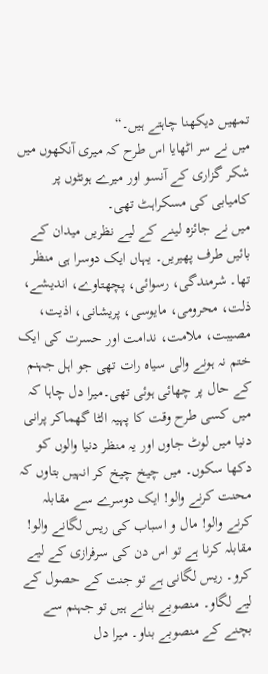تمھیں دیکھنا چاہتے ہیں۔“
میں نے سر اٹھایا اس طرح کہ میری آنکھوں میں شکر گزاری کے آنسو اور میرے ہونٹوں پر کامیابی کی مسکراہٹ تھی۔
میں نے جائزہ لینے کے لیے نظریں میدان کے بائیں طرف پھیریں۔ یہاں ایک دوسرا ہی منظر تھا۔ شرمندگی، رسوائی، پچھتاوے، اندیشے، ذلت، محرومی، مایوسی، پریشانی، اذیت، مصیبت، ملامت، ندامت اور حسرت کی ایک ختم نہ ہونے والی سیاہ رات تھی جو اہل جہنم کے حال پر چھائی ہوئی تھی۔میرا دل چاہا کہ میں کسی طرح وقت کا پہیہ الٹا گھماکر پرانی دنیا میں لوٹ جاوں اور یہ منظر دنیا والوں کو دکھا سکوں۔ میں چیخ چیخ کر انہیں بتاوں کہ محنت کرنے والو! ایک دوسرے سے مقابلہ کرنے والو! مال و اسباب کی ریس لگانے والو! مقابلہ کرنا ہے تو اس دن کی سرفرازی کے لیے کرو۔ ریس لگانی ہے تو جنت کے حصول کے لیے لگاو۔ منصوبے بنانے ہیں تو جہنم سے بچنے کے منصوبے بناو۔ میرا دل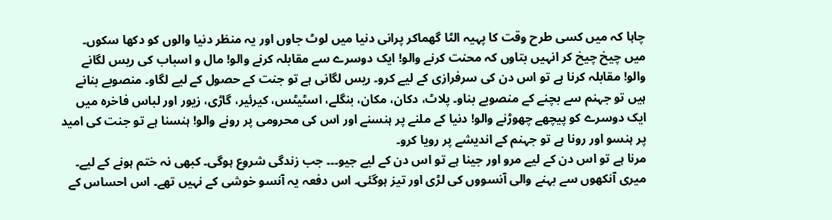چاہا کہ میں کسی طرح وقت کا پہیہ الٹا گھماکر پرانی دنیا میں لوٹ جاوں اور یہ منظر دنیا والوں کو دکھا سکوں۔ میں چیخ چیخ کر انہیں بتاوں کہ محنت کرنے والو! ایک دوسرے سے مقابلہ کرنے والو! مال و اسباب کی ریس لگانے والو! مقابلہ کرنا ہے تو اس دن کی سرفرازی کے لیے کرو۔ ریس لگانی ہے تو جنت کے حصول کے لیے لگاو۔ منصوبے بنانے ہیں تو جہنم سے بچنے کے منصوبے بناو۔ پلاٹ، دکان، مکان، بنگلے، اسٹیٹس، کیرئیر، گاڑی، زیور اور لباس فاخرہ میں ایک دوسرے کو پیچھے چھوڑنے والو! دنیا کے ملنے پر ہنسنے اور اس کی محرومی پر رونے والو! ہنسنا ہے تو جنت کی امید پر ہنسو اور رونا ہے تو جہنم کے اندیشے پر رویا کرو۔
مرنا ہے تو اس دن کے لیے مرو اور جینا ہے تو اس دن کے لیے جیو۔۔۔ جب زندگی شروع ہوگی۔ کبھی نہ ختم ہونے کے لیے۔
میری آنکھوں سے بہنے والی آنسووں کی لڑی اور تیز ہوگئی۔ اس دفعہ یہ آنسو خوشی کے نہیں تھے۔ اس احساس کے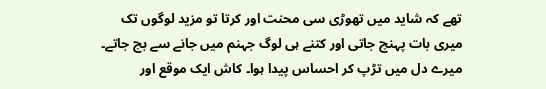تھے کہ شاید میں تھوڑی سی محنت اور کرتا تو مزید لوگوں تک میری بات پہنچ جاتی اور کتنے ہی لوگ جہنم میں جانے سے بچ جاتے۔ میرے دل میں تڑپ کر احساس پیدا ہوا۔ کاش ایک موقع اور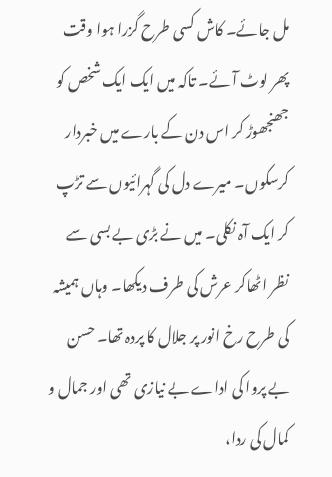مل جائے۔ کاش کسی طرح گزرا ہوا وقت پھر لوٹ آئے۔ تاکہ میں ایک ایک شخص کو جھنجھوڑ کر اس دن کے بارے میں خبردار کرسکوں۔ میرے دل کی گہرائیوں سے تڑپ کر ایک آہ نکلی۔ میں نے بڑی بے بسی سے نظر اٹھاکر عرش کی طرف دیکھا۔ وہاں ہمیشہ کی طرح رخ انور پر جلال کا پردہ تھا۔ حسن بے پروا کی اداے بے نیازی تھی اور جمال و کمال کی ردا،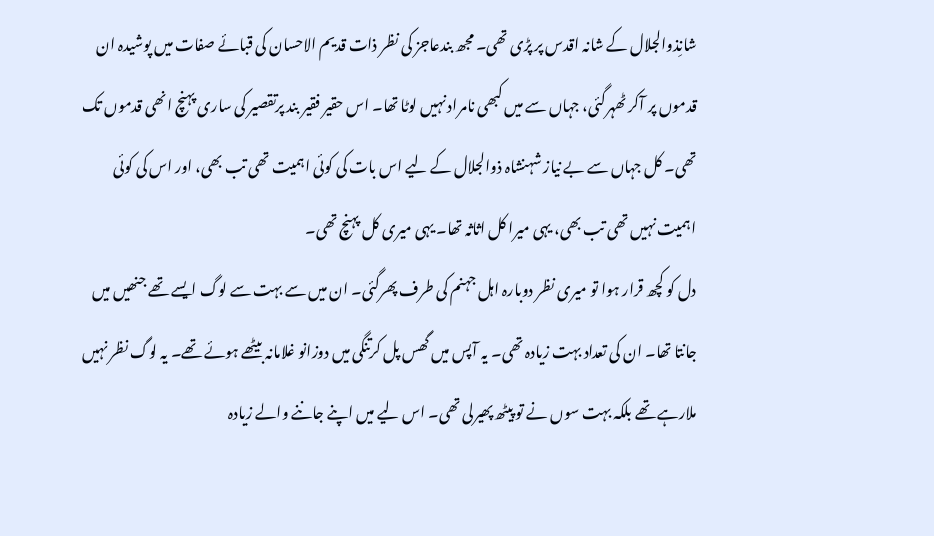شانِذوالجلال کے شانہ اقدس پر پڑی تھی۔ مجھ بندعاجز کی نظر ذات قدیم الاحسان کی قبائے صفات میں پوشیدہ ان قدموں پر آکر ٹھہرگئی، جہاں سے میں کبھی نامراد نہیں لوٹا تھا۔ اس حقیر فقیر بند پرتقصیر کی ساری پہنچ انھی قدموں تک تھی۔ کل جہاں سے بے نیاز شہنشاہ ذوالجلال کے لیے اس بات کی کوئی اہمیت تھی تب بھی، اور اس کی کوئی اہمیت نہیں تھی تب بھی، یہی میرا کل اثاثہ تھا۔ یہی میری کل پہنچ تھی۔
دل کو کچھ قرار ہوا تو میری نظر دوبارہ اہل جہنم کی طرف پھرگئی۔ ان میں سے بہت سے لوگ ایسے تھے جنھیں میں جانتا تھا۔ ان کی تعداد بہت زیادہ تھی۔ یہ آپس میں گھس پل کرتنگی میں دوزانو غلامانہ بیٹھے ہوئے تھے۔ یہ لوگ نظر نہیں ملارہے تھے بلکہ بہت سوں نے تو پیٹھ پھیرلی تھی۔ اس لیے میں اپنے جاننے والے زیادہ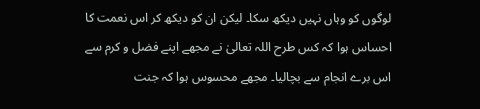لوگوں کو وہاں نہیں دیکھ سکا۔ لیکن ان کو دیکھ کر اس نعمت کا احساس ہوا کہ کس طرح اللہ تعالیٰ نے مجھے اپنے فضل و کرم سے اس برے انجام سے بچالیا۔ مجھے محسوس ہوا کہ جنت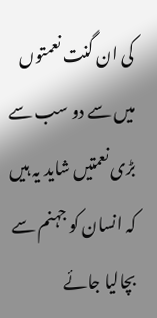کی ان گنت نعمتوں میں سے دو سب سے بڑی نعمتیں شاید یہ ہیں کہ انسان کو جہنم سے بچالیا جائے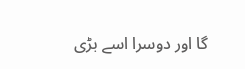گا اور دوسرا اسے بڑی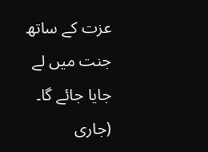عزت کے ساتھ جنت میں لے جایا جائے گا۔
(جاری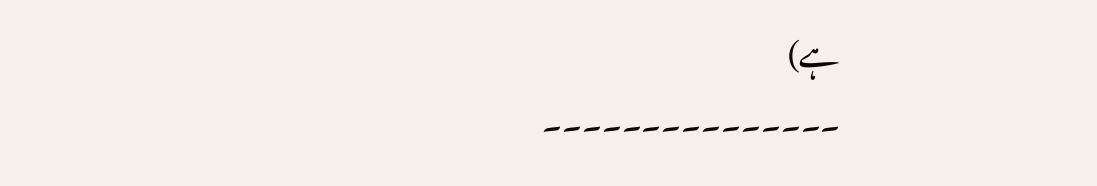ہے)
۔۔۔۔۔۔۔۔۔۔۔۔۔۔۔